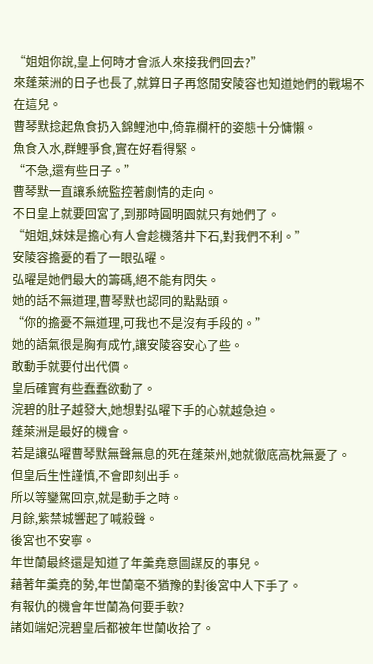“姐姐你說,皇上何時才會派人來接我們回去?”
來蓬萊洲的日子也長了,就算日子再悠閒安陵容也知道她們的戰場不在這兒。
曹琴默捻起魚食扔入錦鯉池中,倚靠欄杆的姿態十分慵懶。
魚食入水,群鯉爭食,實在好看得緊。
“不急,還有些日子。”
曹琴默一直讓系統監控著劇情的走向。
不日皇上就要回宮了,到那時圓明園就只有她們了。
“姐姐,妹妹是擔心有人會趁機落井下石,對我們不利。”
安陵容擔憂的看了一眼弘曜。
弘曜是她們最大的籌碼,絕不能有閃失。
她的話不無道理,曹琴默也認同的點點頭。
“你的擔憂不無道理,可我也不是沒有手段的。”
她的語氣很是胸有成竹,讓安陵容安心了些。
敢動手就要付出代價。
皇后確實有些蠢蠢欲動了。
浣碧的肚子越發大,她想對弘曜下手的心就越急迫。
蓬萊洲是最好的機會。
若是讓弘曜曹琴默無聲無息的死在蓬萊州,她就徹底高枕無憂了。
但皇后生性謹慎,不會即刻出手。
所以等鑾駕回京,就是動手之時。
月餘,紫禁城響起了喊殺聲。
後宮也不安寧。
年世蘭最終還是知道了年羹堯意圖謀反的事兒。
藉著年羹堯的勢,年世蘭毫不猶豫的對後宮中人下手了。
有報仇的機會年世蘭為何要手軟?
諸如端妃浣碧皇后都被年世蘭收拾了。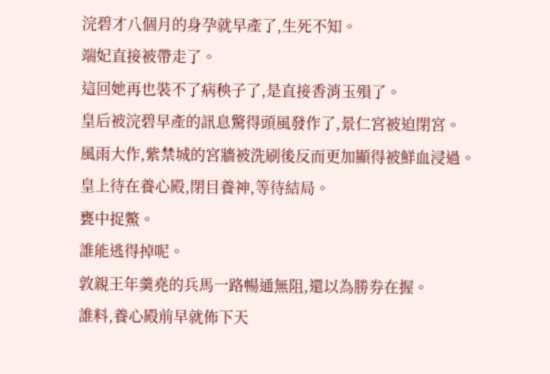浣碧才八個月的身孕就早產了,生死不知。
端妃直接被帶走了。
這回她再也裝不了病秧子了,是直接香消玉殞了。
皇后被浣碧早產的訊息驚得頭風發作了,景仁宮被迫閉宮。
風雨大作,紫禁城的宮牆被洗刷後反而更加顯得被鮮血浸過。
皇上待在養心殿,閉目養神,等待結局。
甕中捉鱉。
誰能逃得掉呢。
敦親王年羹堯的兵馬一路暢通無阻,還以為勝券在握。
誰料,養心殿前早就佈下天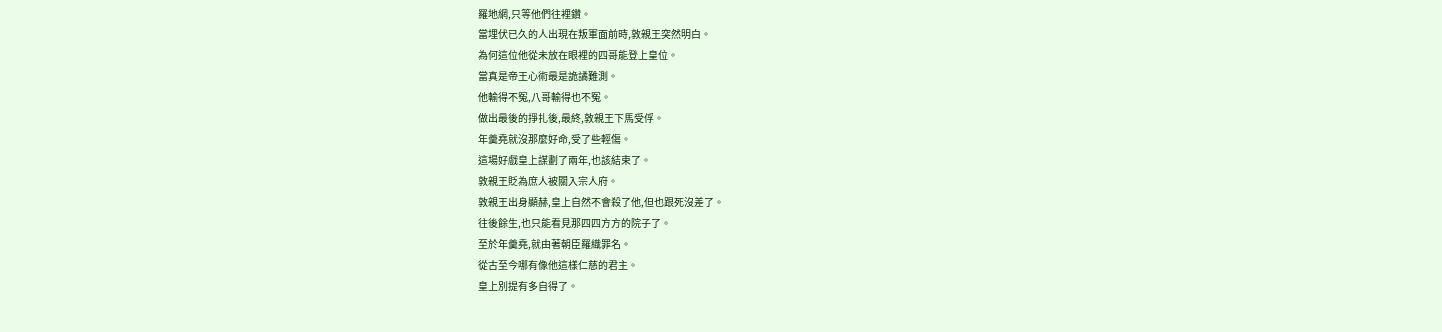羅地網,只等他們往裡鑽。
當埋伏已久的人出現在叛軍面前時,敦親王突然明白。
為何這位他從未放在眼裡的四哥能登上皇位。
當真是帝王心術最是詭譎難測。
他輸得不冤,八哥輸得也不冤。
做出最後的掙扎後,最終,敦親王下馬受俘。
年羹堯就沒那麼好命,受了些輕傷。
這場好戲皇上謀劃了兩年,也該結束了。
敦親王貶為庶人被關入宗人府。
敦親王出身顯赫,皇上自然不會殺了他,但也跟死沒差了。
往後餘生,也只能看見那四四方方的院子了。
至於年羹堯,就由著朝臣羅織罪名。
從古至今哪有像他這樣仁慈的君主。
皇上別提有多自得了。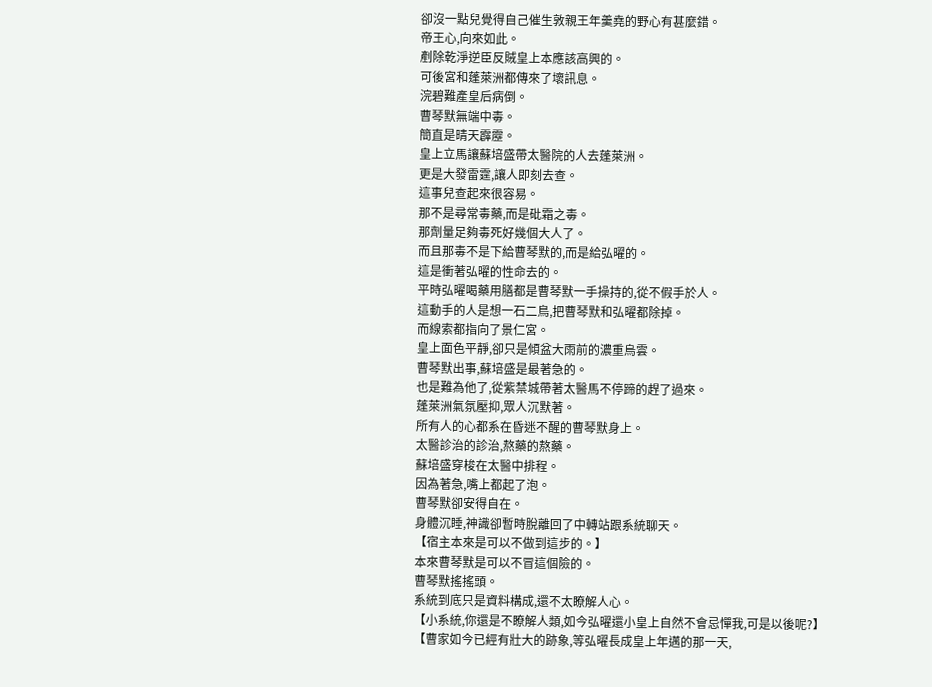卻沒一點兒覺得自己催生敦親王年羹堯的野心有甚麼錯。
帝王心,向來如此。
剷除乾淨逆臣反賊皇上本應該高興的。
可後宮和蓬萊洲都傳來了壞訊息。
浣碧難產皇后病倒。
曹琴默無端中毒。
簡直是晴天霹靂。
皇上立馬讓蘇培盛帶太醫院的人去蓬萊洲。
更是大發雷霆,讓人即刻去查。
這事兒查起來很容易。
那不是尋常毒藥,而是砒霜之毒。
那劑量足夠毒死好幾個大人了。
而且那毒不是下給曹琴默的,而是給弘曜的。
這是衝著弘曜的性命去的。
平時弘曜喝藥用膳都是曹琴默一手操持的,從不假手於人。
這動手的人是想一石二鳥,把曹琴默和弘曜都除掉。
而線索都指向了景仁宮。
皇上面色平靜,卻只是傾盆大雨前的濃重烏雲。
曹琴默出事,蘇培盛是最著急的。
也是難為他了,從紫禁城帶著太醫馬不停蹄的趕了過來。
蓬萊洲氣氛壓抑,眾人沉默著。
所有人的心都系在昏迷不醒的曹琴默身上。
太醫診治的診治,熬藥的熬藥。
蘇培盛穿梭在太醫中排程。
因為著急,嘴上都起了泡。
曹琴默卻安得自在。
身體沉睡,神識卻暫時脫離回了中轉站跟系統聊天。
【宿主本來是可以不做到這步的。】
本來曹琴默是可以不冒這個險的。
曹琴默搖搖頭。
系統到底只是資料構成,還不太瞭解人心。
【小系統,你還是不瞭解人類,如今弘曜還小皇上自然不會忌憚我,可是以後呢?】
【曹家如今已經有壯大的跡象,等弘曜長成皇上年邁的那一天,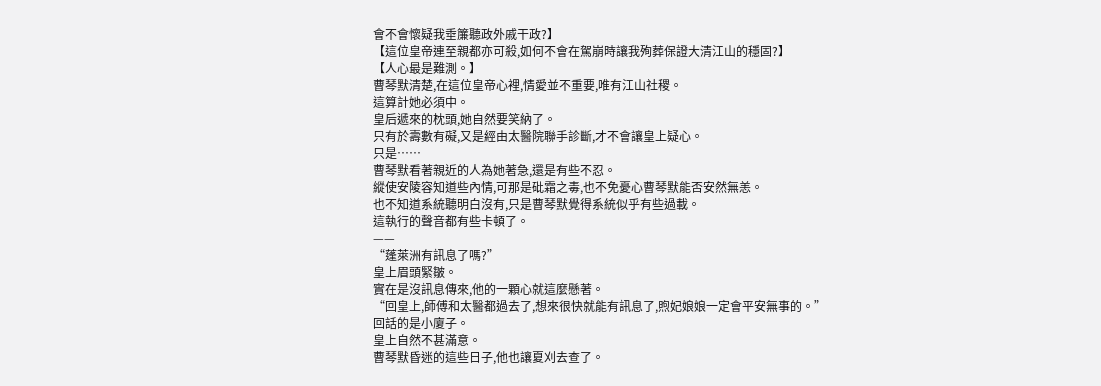會不會懷疑我垂簾聽政外戚干政?】
【這位皇帝連至親都亦可殺,如何不會在駕崩時讓我殉葬保證大清江山的穩固?】
【人心最是難測。】
曹琴默清楚,在這位皇帝心裡,情愛並不重要,唯有江山社稷。
這算計她必須中。
皇后遞來的枕頭,她自然要笑納了。
只有於壽數有礙,又是經由太醫院聯手診斷,才不會讓皇上疑心。
只是……
曹琴默看著親近的人為她著急,還是有些不忍。
縱使安陵容知道些內情,可那是砒霜之毒,也不免憂心曹琴默能否安然無恙。
也不知道系統聽明白沒有,只是曹琴默覺得系統似乎有些過載。
這執行的聲音都有些卡頓了。
——
“蓬萊洲有訊息了嗎?”
皇上眉頭緊皺。
實在是沒訊息傳來,他的一顆心就這麼懸著。
“回皇上,師傅和太醫都過去了,想來很快就能有訊息了,煦妃娘娘一定會平安無事的。”
回話的是小廈子。
皇上自然不甚滿意。
曹琴默昏迷的這些日子,他也讓夏刈去查了。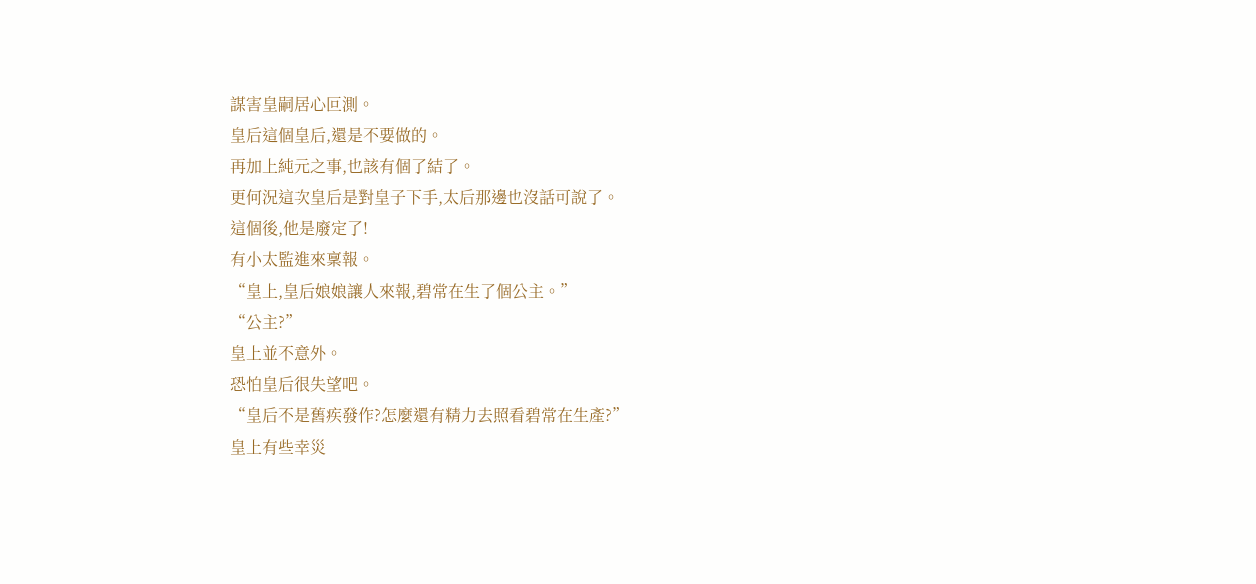謀害皇嗣居心叵測。
皇后這個皇后,還是不要做的。
再加上純元之事,也該有個了結了。
更何況這次皇后是對皇子下手,太后那邊也沒話可說了。
這個後,他是廢定了!
有小太監進來稟報。
“皇上,皇后娘娘讓人來報,碧常在生了個公主。”
“公主?”
皇上並不意外。
恐怕皇后很失望吧。
“皇后不是舊疾發作?怎麼還有精力去照看碧常在生產?”
皇上有些幸災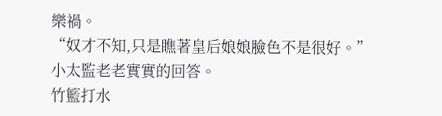樂禍。
“奴才不知,只是瞧著皇后娘娘臉色不是很好。”
小太監老老實實的回答。
竹籃打水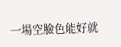一場空臉色能好就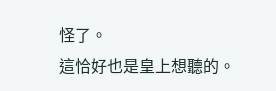怪了。
這恰好也是皇上想聽的。